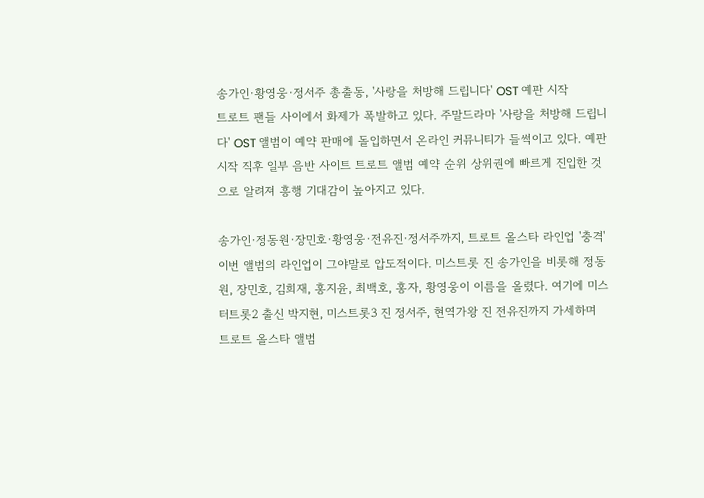송가인·황영웅·정서주 총출동, '사랑을 처방해 드립니다' OST 예판 시작
트로트 팬들 사이에서 화제가 폭발하고 있다. 주말드라마 '사랑을 처방해 드립니다' OST 앨범이 예약 판매에 돌입하면서 온라인 커뮤니티가 들썩이고 있다. 예판 시작 직후 일부 음반 사이트 트로트 앨범 예약 순위 상위권에 빠르게 진입한 것으로 알려져 흥행 기대감이 높아지고 있다.

송가인·정동원·장민호·황영웅·전유진·정서주까지, 트로트 올스타 라인업 '충격'
이번 앨범의 라인업이 그야말로 압도적이다. 미스트롯 진 송가인을 비롯해 정동원, 장민호, 김희재, 홍지윤, 최백호, 홍자, 황영웅이 이름을 올렸다. 여기에 미스터트롯2 출신 박지현, 미스트롯3 진 정서주, 현역가왕 진 전유진까지 가세하며 트로트 올스타 앨범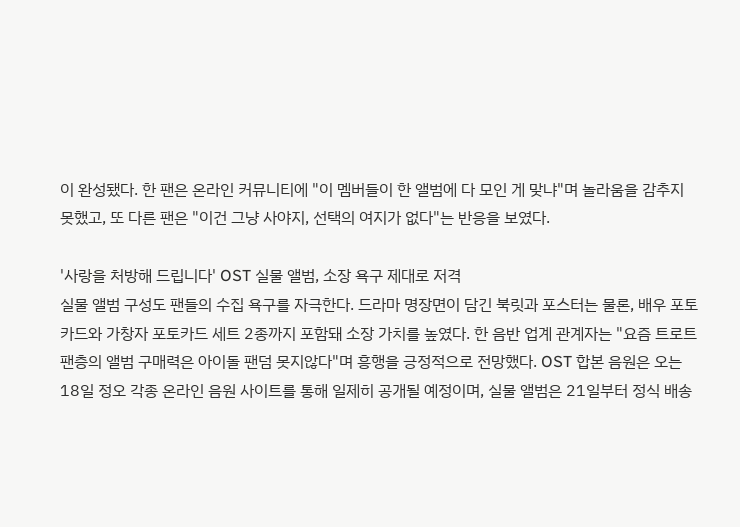이 완성됐다. 한 팬은 온라인 커뮤니티에 "이 멤버들이 한 앨범에 다 모인 게 맞냐"며 놀라움을 감추지 못했고, 또 다른 팬은 "이건 그냥 사야지, 선택의 여지가 없다"는 반응을 보였다.

'사랑을 처방해 드립니다' OST 실물 앨범, 소장 욕구 제대로 저격
실물 앨범 구성도 팬들의 수집 욕구를 자극한다. 드라마 명장면이 담긴 북릿과 포스터는 물론, 배우 포토카드와 가창자 포토카드 세트 2종까지 포함돼 소장 가치를 높였다. 한 음반 업계 관계자는 "요즘 트로트 팬층의 앨범 구매력은 아이돌 팬덤 못지않다"며 흥행을 긍정적으로 전망했다. OST 합본 음원은 오는 18일 정오 각종 온라인 음원 사이트를 통해 일제히 공개될 예정이며, 실물 앨범은 21일부터 정식 배송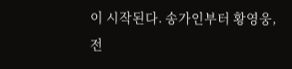이 시작된다. 송가인부터 황영웅, 전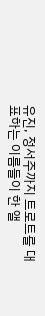유진, 정서주까지 트로트를 대표하는 이름들이 한 앨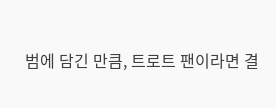범에 담긴 만큼, 트로트 팬이라면 결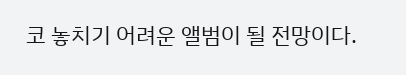코 놓치기 어려운 앨범이 될 전망이다.